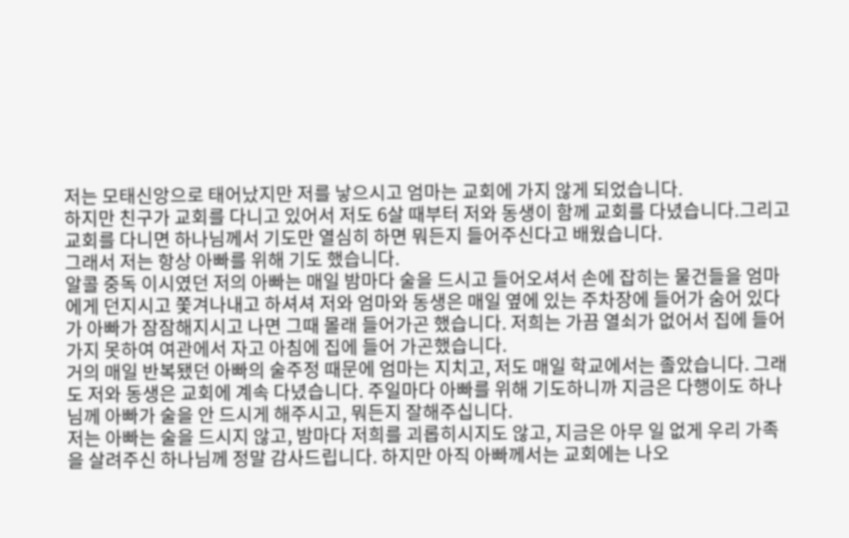저는 모태신앙으로 태어났지만 저를 낳으시고 엄마는 교회에 가지 않게 되었습니다.
하지만 친구가 교회를 다니고 있어서 저도 6살 때부터 저와 동생이 함께 교회를 다녔습니다.그리고 교회를 다니면 하나님께서 기도만 열심히 하면 뭐든지 들어주신다고 배웠습니다.
그래서 저는 항상 아빠를 위해 기도 했습니다.
알콜 중독 이시였던 저의 아빠는 매일 밤마다 술을 드시고 들어오셔서 손에 잡히는 물건들을 엄마에게 던지시고 쫓겨나내고 하셔셔 저와 엄마와 동생은 매일 옆에 있는 주차장에 들어가 숨어 있다가 아빠가 잠잠해지시고 나면 그때 몰래 들어가곤 했습니다. 저희는 가끔 열쇠가 없어서 집에 들어가지 못하여 여관에서 자고 아침에 집에 들어 가곤했습니다.
거의 매일 반복됐던 아빠의 술주정 때문에 엄마는 지치고, 저도 매일 학교에서는 졸았습니다. 그래도 저와 동생은 교회에 계속 다녔습니다. 주일마다 아빠를 위해 기도하니까 지금은 다행이도 하나님께 아빠가 술을 안 드시게 해주시고, 뭐든지 잘해주십니다.
저는 아빠는 술을 드시지 않고, 밤마다 저희를 괴롭히시지도 않고, 지금은 아무 일 없게 우리 가족을 살려주신 하나님께 정말 감사드립니다. 하지만 아직 아빠께서는 교회에는 나오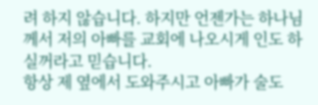려 하지 않습니다. 하지만 언젠가는 하나님께서 저의 아빠를 교회에 나오시게 인도 하실꺼라고 믿습니다.
항상 제 옆에서 도와주시고 아빠가 술도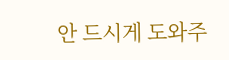안 드시게 도와주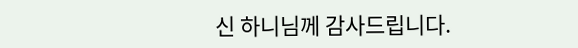신 하니님께 감사드립니다.